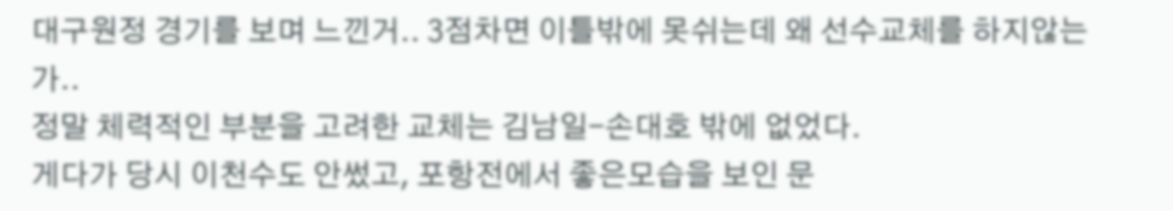대구원정 경기를 보며 느낀거.. 3점차면 이틀밖에 못쉬는데 왜 선수교체를 하지않는가..
정말 체력적인 부분을 고려한 교체는 김남일-손대호 밖에 없었다.
게다가 당시 이천수도 안썼고, 포항전에서 좋은모습을 보인 문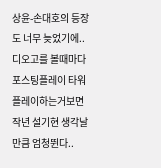상윤-손대호의 등장도 너무 늦었기에..
디오고를 볼때마다 포스팅플레이 타워플레이하는거보면 작년 설기현 생각날만큼 엄청뛴다..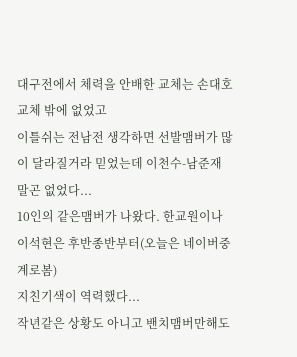대구전에서 체력을 안배한 교체는 손대호 교체 밖에 없었고
이틀쉬는 전남전 생각하면 선발맴버가 많이 달라질거라 믿었는데 이천수-남준재 말곤 없었다...
10인의 같은맴버가 나왔다. 한교원이나 이석현은 후반종반부터(오늘은 네이버중계로봄)
지친기색이 역력했다...
작년같은 상황도 아니고 밴치맴버만해도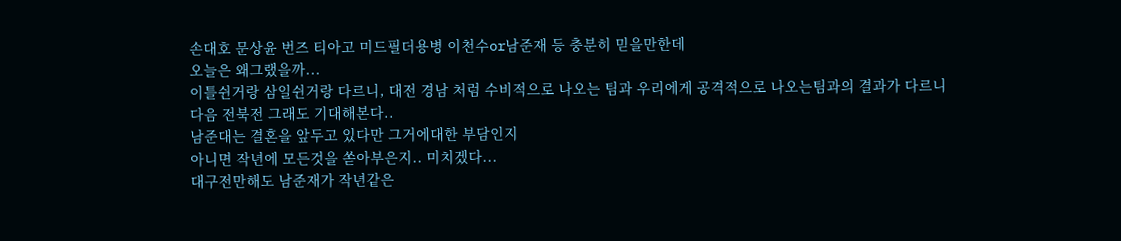손대호 문상윤 번즈 티아고 미드필더용병 이천수or남준재 등 충분히 믿을만한데
오늘은 왜그랬을까...
이틀쉰거랑 삼일쉰거랑 다르니, 대전 경남 처럼 수비적으로 나오는 팀과 우리에게 공격적으로 나오는팀과의 결과가 다르니
다음 전북전 그래도 기대해본다..
남준대는 결혼을 앞두고 있다만 그거에대한 부담인지
아니면 작년에 모든것을 쏟아부은지.. 미치겠다...
대구전만해도 남준재가 작년같은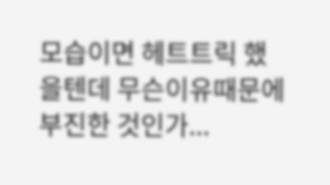모습이면 헤트트릭 했을텐데 무슨이유때문에 부진한 것인가...